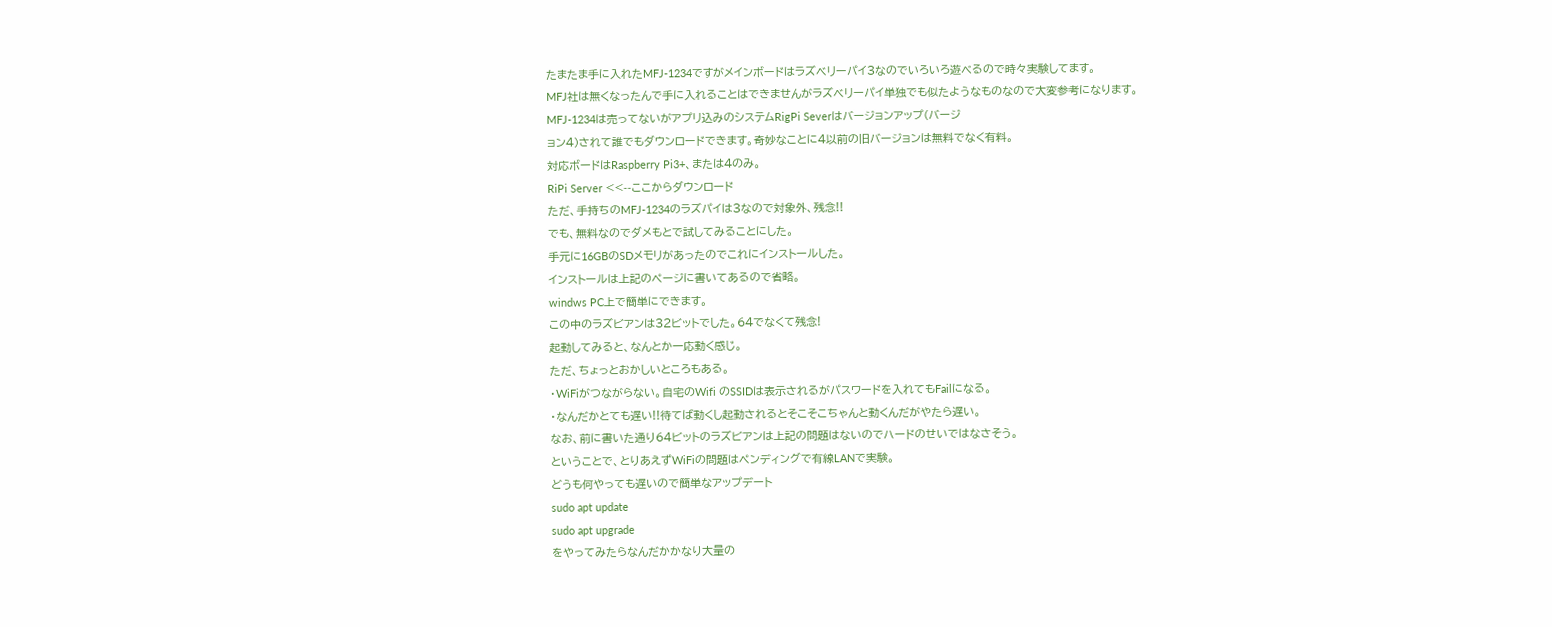たまたま手に入れたMFJ-1234ですがメインボードはラズベリーパイ3なのでいろいろ遊べるので時々実験してます。
MFJ社は無くなったんで手に入れることはできませんがラズベリーパイ単独でも似たようなものなので大変参考になります。
MFJ-1234は売ってないがアプリ込みのシステムRigPi Severはバージョンアップ(バージ
ョン4)されて誰でもダウンロードできます。奇妙なことに4以前の旧バージョンは無料でなく有料。
対応ボードはRaspberry Pi3+、または4のみ。
RiPi Server <<--ここからダウンロード
ただ、手持ちのMFJ-1234のラズパイは3なので対象外、残念!!
でも、無料なのでダメもとで試してみることにした。
手元に16GBのSDメモリがあったのでこれにインストールした。
インストールは上記のページに書いてあるので省略。
windws PC上で簡単にできます。
この中のラズビアンは32ビットでした。64でなくて残念!
起動してみると、なんとか一応動く感じ。
ただ、ちょっとおかしいところもある。
・WiFiがつながらない。自宅のWifi のSSIDは表示されるがパスワードを入れてもFailになる。
・なんだかとても遅い!!待てば動くし起動されるとそこそこちゃんと動くんだがやたら遅い。
なお、前に書いた通り64ビットのラズビアンは上記の問題はないのでハードのせいではなさそう。
ということで、とりあえずWiFiの問題はペンディングで有線LANで実験。
どうも何やっても遅いので簡単なアップデート
sudo apt update
sudo apt upgrade
をやってみたらなんだかかなり大量の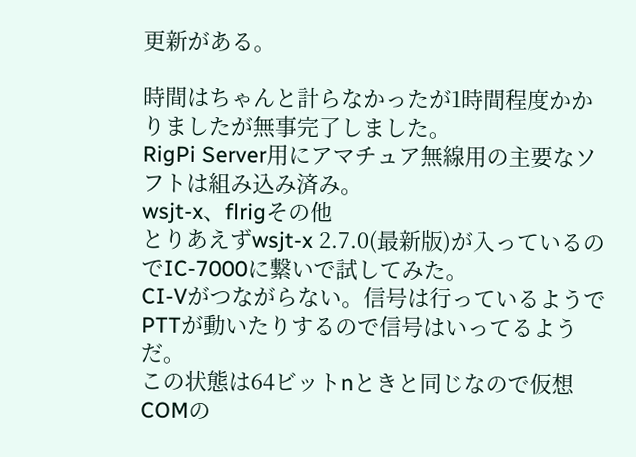更新がある。

時間はちゃんと計らなかったが1時間程度かかりましたが無事完了しました。
RigPi Server用にアマチュア無線用の主要なソフトは組み込み済み。
wsjt-x、flrigその他
とりあえずwsjt-x 2.7.0(最新版)が入っているのでIC-7000に繋いで試してみた。
CI-Vがつながらない。信号は行っているようでPTTが動いたりするので信号はいってるようだ。
この状態は64ビットnときと同じなので仮想COMの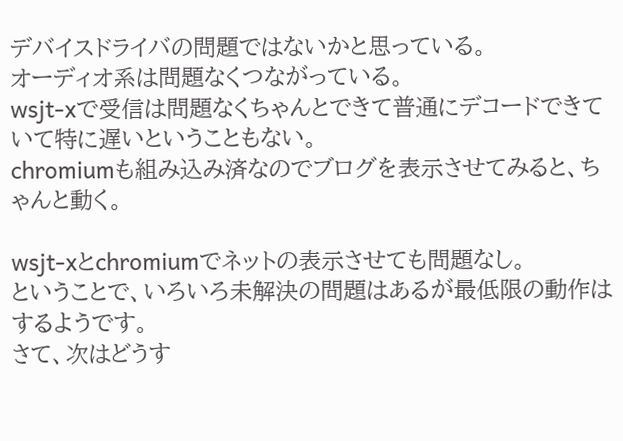デバイスドライバの問題ではないかと思っている。
オーディオ系は問題なくつながっている。
wsjt-xで受信は問題なくちゃんとできて普通にデコードできていて特に遅いということもない。
chromiumも組み込み済なのでブログを表示させてみると、ちゃんと動く。

wsjt-xとchromiumでネットの表示させても問題なし。
ということで、いろいろ未解決の問題はあるが最低限の動作はするようです。
さて、次はどうす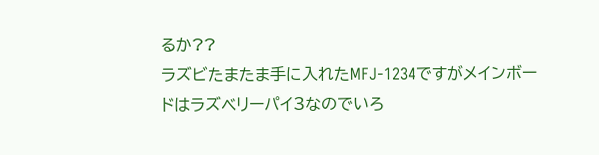るか??
ラズビたまたま手に入れたMFJ-1234ですがメインボードはラズベリーパイ3なのでいろ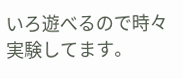いろ遊べるので時々実験してます。